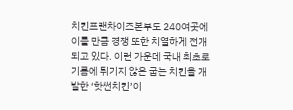치킨프랜차이즈본부도 240여곳에 이를 만큼 경쟁 또한 치열하게 전개되고 있다. 이런 가운데 국내 최초로 기름에 튀기지 않은 굽는 치킨을 개발한 ‘핫썬치킨’이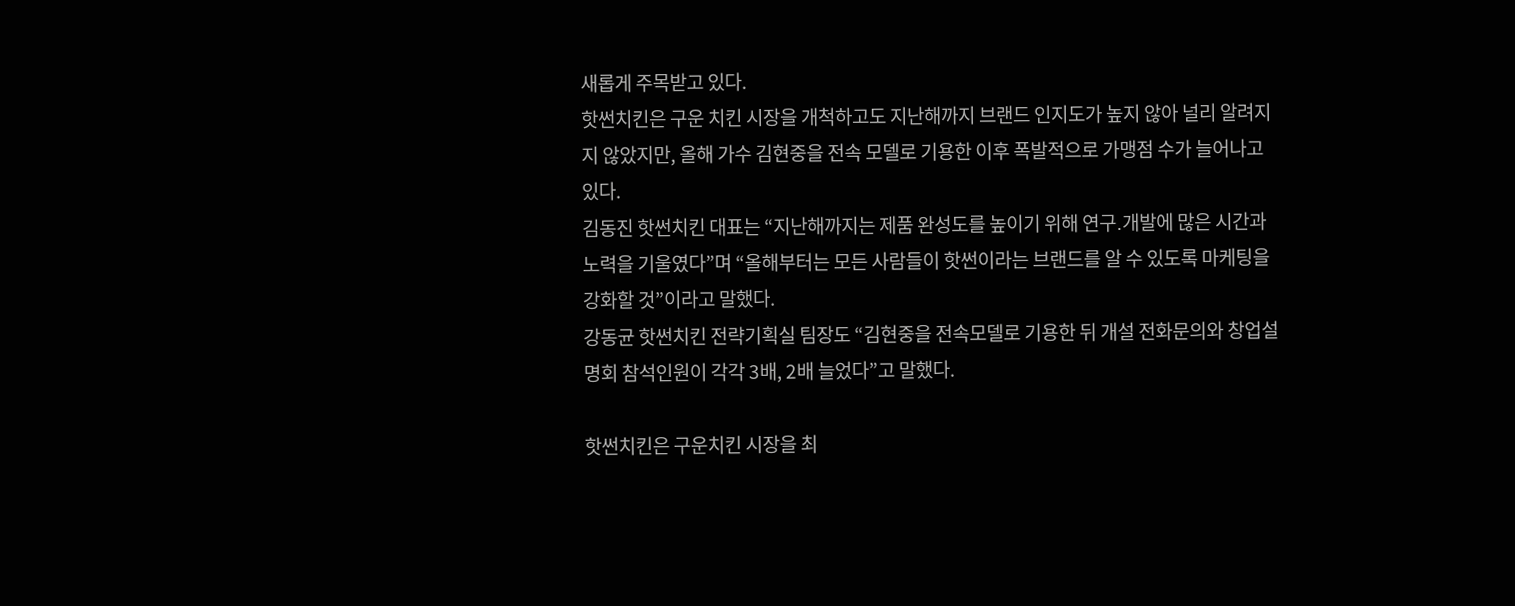새롭게 주목받고 있다.
핫썬치킨은 구운 치킨 시장을 개척하고도 지난해까지 브랜드 인지도가 높지 않아 널리 알려지지 않았지만, 올해 가수 김현중을 전속 모델로 기용한 이후 폭발적으로 가맹점 수가 늘어나고 있다.
김동진 핫썬치킨 대표는 “지난해까지는 제품 완성도를 높이기 위해 연구․개발에 많은 시간과 노력을 기울였다”며 “올해부터는 모든 사람들이 핫썬이라는 브랜드를 알 수 있도록 마케팅을 강화할 것”이라고 말했다.
강동균 핫썬치킨 전략기획실 팀장도 “김현중을 전속모델로 기용한 뒤 개설 전화문의와 창업설명회 참석인원이 각각 3배, 2배 늘었다”고 말했다.

핫썬치킨은 구운치킨 시장을 최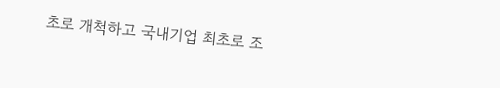초로 개척하고 국내기업 최초로 조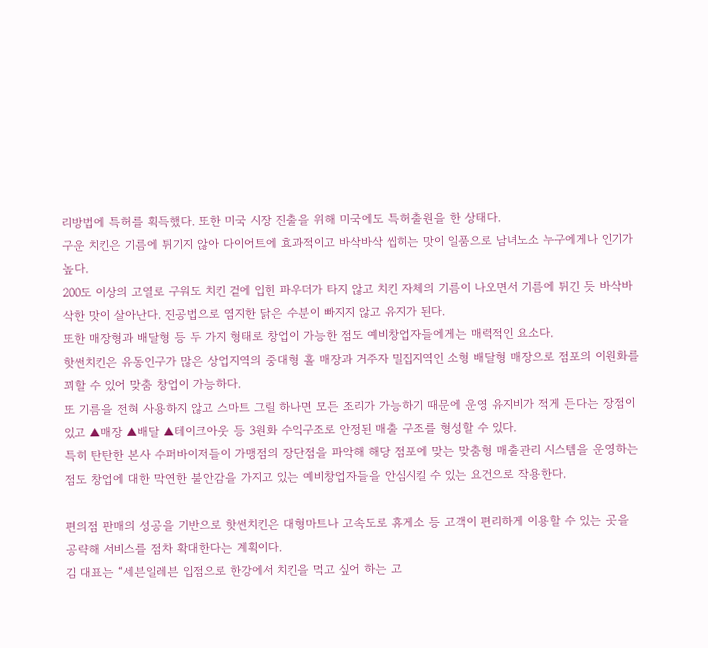리방법에 특허를 획득했다. 또한 미국 시장 진출을 위해 미국에도 특허출원을 한 상태다.
구운 치킨은 기름에 튀기지 않아 다이어트에 효과적이고 바삭바삭 씹히는 맛이 일품으로 남녀노소 누구에게나 인기가 높다.
200도 이상의 고열로 구워도 치킨 겉에 입힌 파우더가 타지 않고 치킨 자체의 기름이 나오면서 기름에 튀긴 듯 바삭바삭한 맛이 살아난다. 진공법으로 염지한 닭은 수분이 빠지지 않고 유지가 된다.
또한 매장형과 배달형 등 두 가지 형태로 창업이 가능한 점도 예비창업자들에게는 매력적인 요소다.
핫썬치킨은 유동인구가 많은 상업지역의 중대형 홀 매장과 거주자 밀집지역인 소형 배달형 매장으로 점포의 이원화를 꾀할 수 있어 맞춤 창업이 가능하다.
또 기름을 전혀 사용하지 않고 스마트 그릴 하나면 모든 조리가 가능하기 때문에 운영 유지비가 적게 든다는 장점이 있고 ▲매장 ▲배달 ▲테이크아웃 등 3원화 수익구조로 안정된 매출 구조를 형성할 수 있다.
특히 탄탄한 본사 수퍼바이저들이 가맹점의 장단점을 파악해 해당 점포에 맞는 맞춤형 매출관리 시스템을 운영하는 점도 창업에 대한 막연한 불안감을 가지고 있는 예비창업자들을 안심시킬 수 있는 요건으로 작용한다.

편의점 판매의 성공을 기반으로 핫썬치킨은 대형마트나 고속도로 휴게소 등 고객이 편리하게 이용할 수 있는 곳을 공략해 서비스를 점차 확대한다는 계획이다.
김 대표는 “세븐일레븐 입점으로 한강에서 치킨을 먹고 싶어 하는 고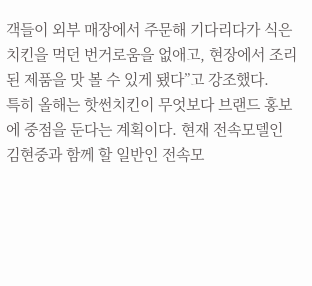객들이 외부 매장에서 주문해 기다리다가 식은 치킨을 먹던 번거로움을 없애고, 현장에서 조리된 제품을 맛 볼 수 있게 됐다”고 강조했다.
특히 올해는 핫썬치킨이 무엇보다 브랜드 홍보에 중점을 둔다는 계획이다. 현재 전속모델인 김현중과 함께 할 일반인 전속모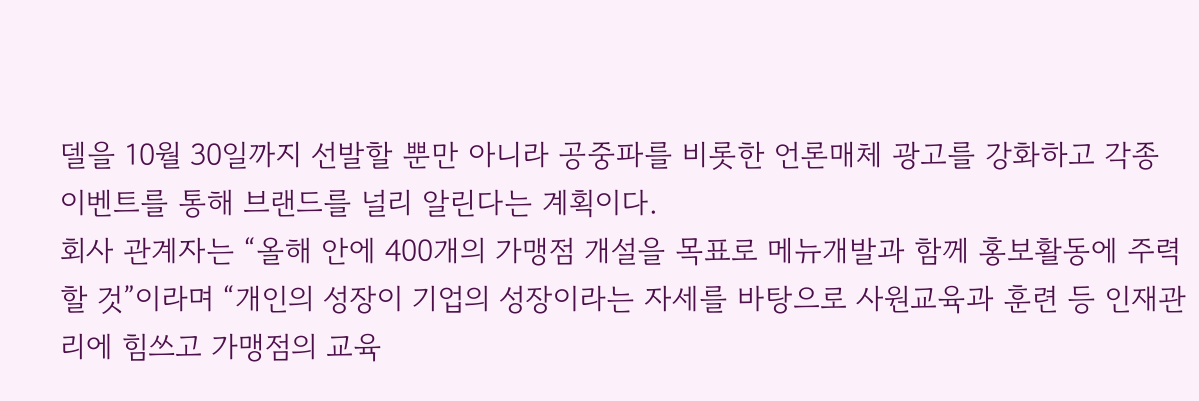델을 10월 30일까지 선발할 뿐만 아니라 공중파를 비롯한 언론매체 광고를 강화하고 각종 이벤트를 통해 브랜드를 널리 알린다는 계획이다.
회사 관계자는 “올해 안에 400개의 가맹점 개설을 목표로 메뉴개발과 함께 홍보활동에 주력할 것”이라며 “개인의 성장이 기업의 성장이라는 자세를 바탕으로 사원교육과 훈련 등 인재관리에 힘쓰고 가맹점의 교육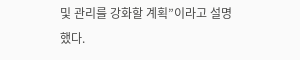및 관리를 강화할 계획”이라고 설명했다.